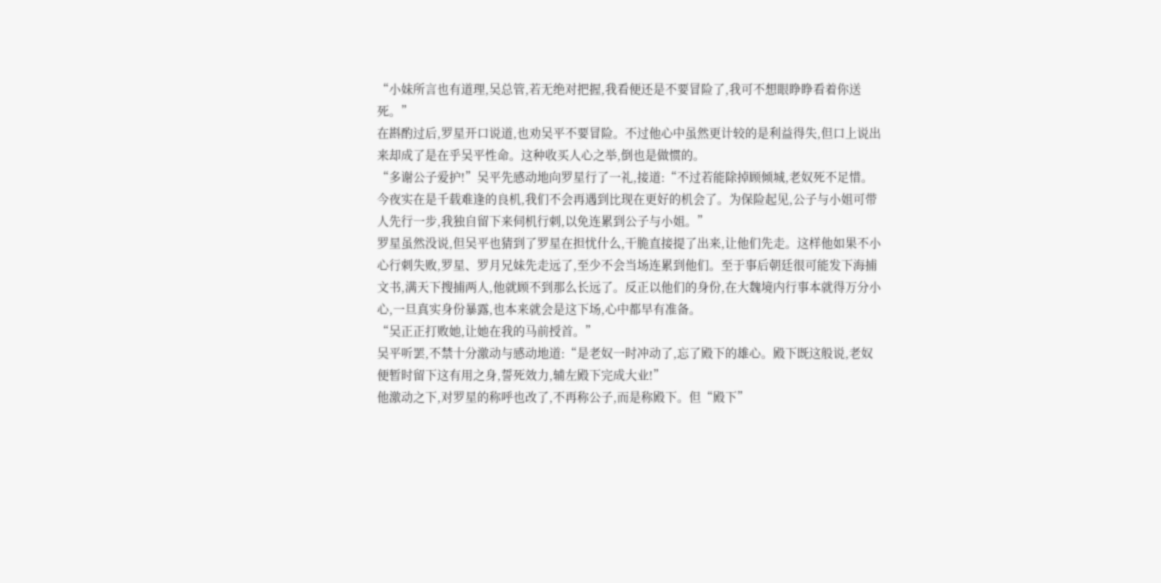“小妹所言也有道理,吴总管,若无绝对把握,我看便还是不要冒险了,我可不想眼睁睁看着你送死。”
在斟酌过后,罗星开口说道,也劝吴平不要冒险。不过他心中虽然更计较的是利益得失,但口上说出来却成了是在乎吴平性命。这种收买人心之举,倒也是做惯的。
“多谢公子爱护!”吴平先感动地向罗星行了一礼,接道:“不过若能除掉顾倾城,老奴死不足惜。今夜实在是千载难逢的良机,我们不会再遇到比现在更好的机会了。为保险起见,公子与小姐可带人先行一步,我独自留下来伺机行刺,以免连累到公子与小姐。”
罗星虽然没说,但吴平也猜到了罗星在担忧什么,干脆直接提了出来,让他们先走。这样他如果不小心行刺失败,罗星、罗月兄妹先走远了,至少不会当场连累到他们。至于事后朝廷很可能发下海捕文书,满天下搜捕两人,他就顾不到那么长远了。反正以他们的身份,在大魏境内行事本就得万分小心,一旦真实身份暴露,也本来就会是这下场,心中都早有准备。
“吴正正打败她,让她在我的马前授首。”
吴平听罢,不禁十分激动与感动地道:“是老奴一时冲动了,忘了殿下的雄心。殿下既这般说,老奴便暂时留下这有用之身,誓死效力,辅左殿下完成大业!”
他激动之下,对罗星的称呼也改了,不再称公子,而是称殿下。但“殿下”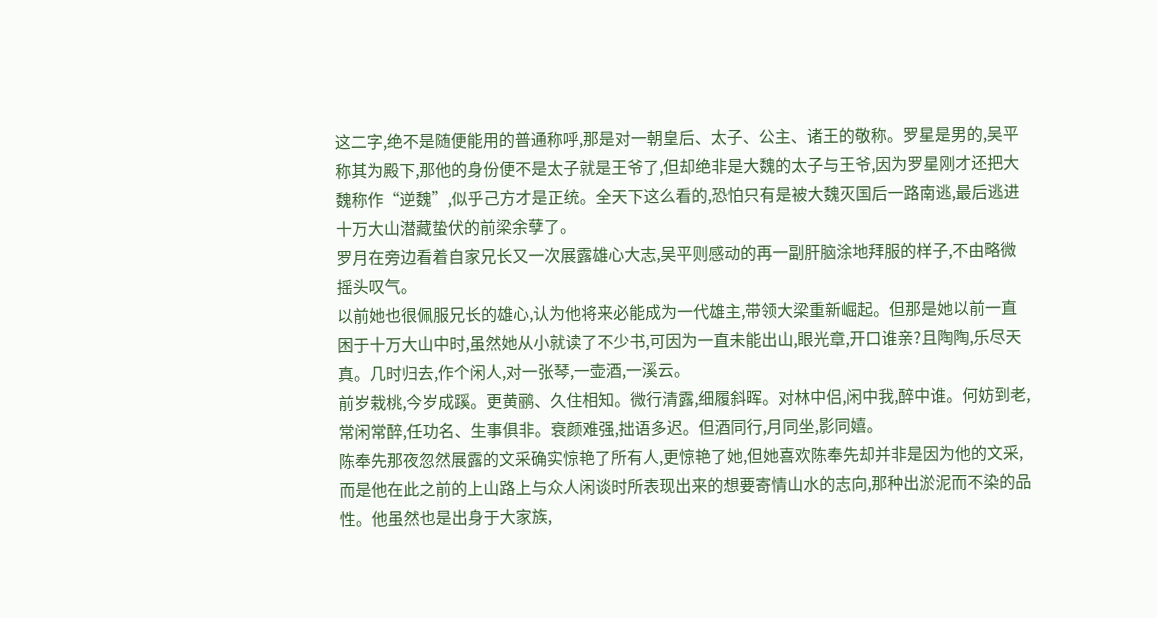这二字,绝不是随便能用的普通称呼,那是对一朝皇后、太子、公主、诸王的敬称。罗星是男的,吴平称其为殿下,那他的身份便不是太子就是王爷了,但却绝非是大魏的太子与王爷,因为罗星刚才还把大魏称作“逆魏”,似乎己方才是正统。全天下这么看的,恐怕只有是被大魏灭国后一路南逃,最后逃进十万大山潜藏蛰伏的前梁余孽了。
罗月在旁边看着自家兄长又一次展露雄心大志,吴平则感动的再一副肝脑涂地拜服的样子,不由略微摇头叹气。
以前她也很佩服兄长的雄心,认为他将来必能成为一代雄主,带领大梁重新崛起。但那是她以前一直困于十万大山中时,虽然她从小就读了不少书,可因为一直未能出山,眼光章,开口谁亲?且陶陶,乐尽天真。几时归去,作个闲人,对一张琴,一壶酒,一溪云。
前岁栽桃,今岁成蹊。更黄鹂、久住相知。微行清露,细履斜晖。对林中侣,闲中我,醉中谁。何妨到老,常闲常醉,任功名、生事俱非。衰颜难强,拙语多迟。但酒同行,月同坐,影同嬉。
陈奉先那夜忽然展露的文采确实惊艳了所有人,更惊艳了她,但她喜欢陈奉先却并非是因为他的文采,而是他在此之前的上山路上与众人闲谈时所表现出来的想要寄情山水的志向,那种出淤泥而不染的品性。他虽然也是出身于大家族,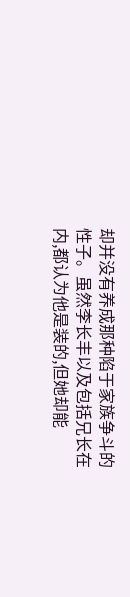却并没有养成那种陷于家族争斗的性子。虽然李长丰以及包括兄长在内,都认为他是装的,但她却能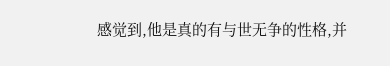感觉到,他是真的有与世无争的性格,并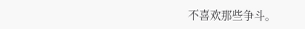不喜欢那些争斗。